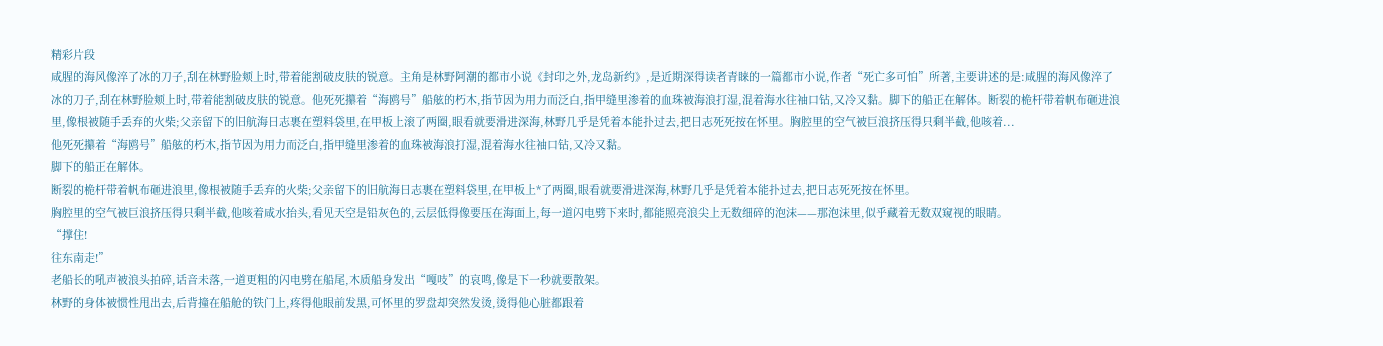精彩片段
咸腥的海风像淬了冰的刀子,刮在林野脸颊上时,带着能割破皮肤的锐意。主角是林野阿潮的都市小说《封印之外,龙岛新约》,是近期深得读者青睐的一篇都市小说,作者“死亡多可怕”所著,主要讲述的是:咸腥的海风像淬了冰的刀子,刮在林野脸颊上时,带着能割破皮肤的锐意。他死死攥着“海鸥号”船舷的朽木,指节因为用力而泛白,指甲缝里渗着的血珠被海浪打湿,混着海水往袖口钻,又冷又黏。脚下的船正在解体。断裂的桅杆带着帆布砸进浪里,像根被随手丢弃的火柴;父亲留下的旧航海日志裹在塑料袋里,在甲板上滚了两圈,眼看就要滑进深海,林野几乎是凭着本能扑过去,把日志死死按在怀里。胸腔里的空气被巨浪挤压得只剩半截,他咳着...
他死死攥着“海鸥号”船舷的朽木,指节因为用力而泛白,指甲缝里渗着的血珠被海浪打湿,混着海水往袖口钻,又冷又黏。
脚下的船正在解体。
断裂的桅杆带着帆布砸进浪里,像根被随手丢弃的火柴;父亲留下的旧航海日志裹在塑料袋里,在甲板上*了两圈,眼看就要滑进深海,林野几乎是凭着本能扑过去,把日志死死按在怀里。
胸腔里的空气被巨浪挤压得只剩半截,他咳着咸水抬头,看见天空是铅灰色的,云层低得像要压在海面上,每一道闪电劈下来时,都能照亮浪尖上无数细碎的泡沫——那泡沫里,似乎藏着无数双窥视的眼睛。
“撑住!
往东南走!”
老船长的吼声被浪头拍碎,话音未落,一道更粗的闪电劈在船尾,木质船身发出“嘎吱”的哀鸣,像是下一秒就要散架。
林野的身体被惯性甩出去,后背撞在船舱的铁门上,疼得他眼前发黑,可怀里的罗盘却突然发烫,烫得他心脏都跟着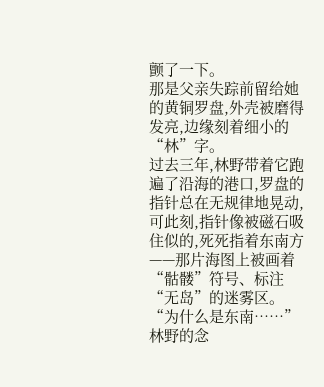颤了一下。
那是父亲失踪前留给她的黄铜罗盘,外壳被磨得发亮,边缘刻着细小的“林”字。
过去三年,林野带着它跑遍了沿海的港口,罗盘的指针总在无规律地晃动,可此刻,指针像被磁石吸住似的,死死指着东南方——那片海图上被画着“骷髅”符号、标注“无岛”的迷雾区。
“为什么是东南……”林野的念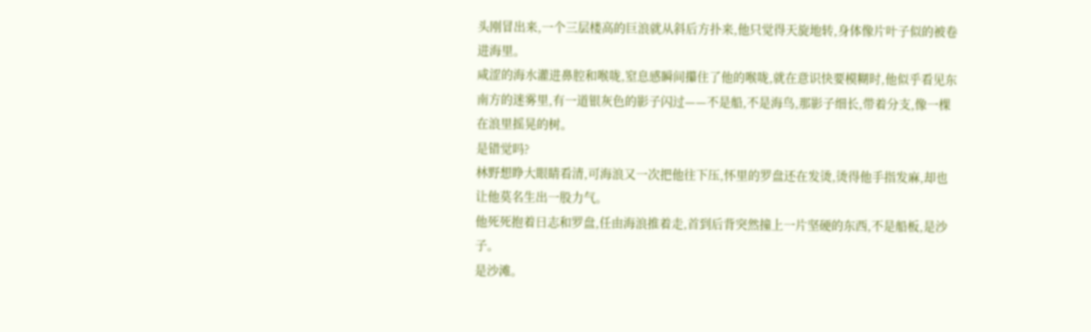头刚冒出来,一个三层楼高的巨浪就从斜后方扑来,他只觉得天旋地转,身体像片叶子似的被卷进海里。
咸涩的海水灌进鼻腔和喉咙,窒息感瞬间攥住了他的喉咙,就在意识快要模糊时,他似乎看见东南方的迷雾里,有一道银灰色的影子闪过——不是船,不是海鸟,那影子细长,带着分支,像一棵在浪里摇晃的树。
是错觉吗?
林野想睁大眼睛看清,可海浪又一次把他往下压,怀里的罗盘还在发烫,烫得他手指发麻,却也让他莫名生出一股力气。
他死死抱着日志和罗盘,任由海浪推着走,首到后背突然撞上一片坚硬的东西,不是船板,是沙子。
是沙滩。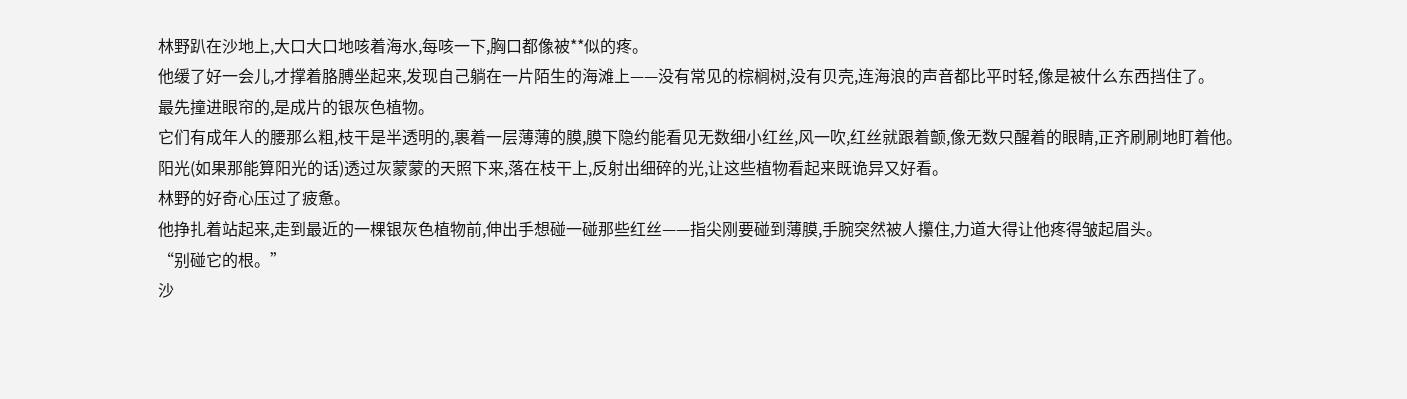林野趴在沙地上,大口大口地咳着海水,每咳一下,胸口都像被**似的疼。
他缓了好一会儿,才撑着胳膊坐起来,发现自己躺在一片陌生的海滩上——没有常见的棕榈树,没有贝壳,连海浪的声音都比平时轻,像是被什么东西挡住了。
最先撞进眼帘的,是成片的银灰色植物。
它们有成年人的腰那么粗,枝干是半透明的,裹着一层薄薄的膜,膜下隐约能看见无数细小红丝,风一吹,红丝就跟着颤,像无数只醒着的眼睛,正齐刷刷地盯着他。
阳光(如果那能算阳光的话)透过灰蒙蒙的天照下来,落在枝干上,反射出细碎的光,让这些植物看起来既诡异又好看。
林野的好奇心压过了疲惫。
他挣扎着站起来,走到最近的一棵银灰色植物前,伸出手想碰一碰那些红丝——指尖刚要碰到薄膜,手腕突然被人攥住,力道大得让他疼得皱起眉头。
“别碰它的根。”
沙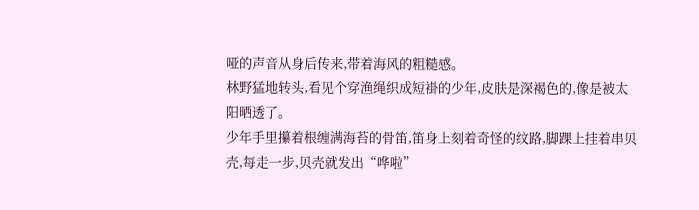哑的声音从身后传来,带着海风的粗糙感。
林野猛地转头,看见个穿渔绳织成短褂的少年,皮肤是深褐色的,像是被太阳晒透了。
少年手里攥着根缠满海苔的骨笛,笛身上刻着奇怪的纹路,脚踝上挂着串贝壳,每走一步,贝壳就发出“哗啦”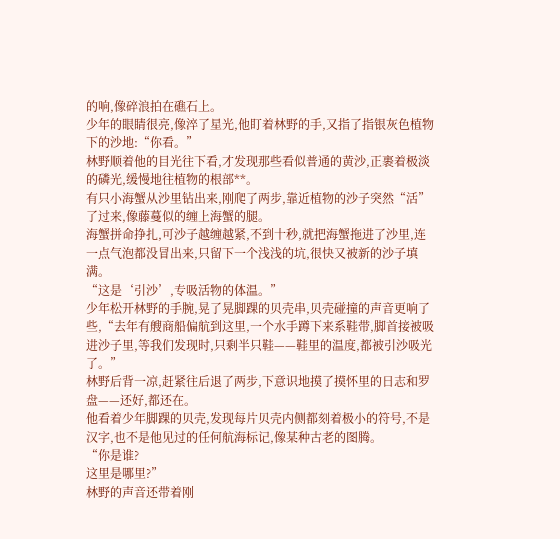的响,像碎浪拍在礁石上。
少年的眼睛很亮,像淬了星光,他盯着林野的手,又指了指银灰色植物下的沙地:“你看。”
林野顺着他的目光往下看,才发现那些看似普通的黄沙,正裹着极淡的磷光,缓慢地往植物的根部**。
有只小海蟹从沙里钻出来,刚爬了两步,靠近植物的沙子突然“活”了过来,像藤蔓似的缠上海蟹的腿。
海蟹拼命挣扎,可沙子越缠越紧,不到十秒,就把海蟹拖进了沙里,连一点气泡都没冒出来,只留下一个浅浅的坑,很快又被新的沙子填满。
“这是‘引沙’,专吸活物的体温。”
少年松开林野的手腕,晃了晃脚踝的贝壳串,贝壳碰撞的声音更响了些,“去年有艘商船偏航到这里,一个水手蹲下来系鞋带,脚首接被吸进沙子里,等我们发现时,只剩半只鞋——鞋里的温度,都被引沙吸光了。”
林野后背一凉,赶紧往后退了两步,下意识地摸了摸怀里的日志和罗盘——还好,都还在。
他看着少年脚踝的贝壳,发现每片贝壳内侧都刻着极小的符号,不是汉字,也不是他见过的任何航海标记,像某种古老的图腾。
“你是谁?
这里是哪里?”
林野的声音还带着刚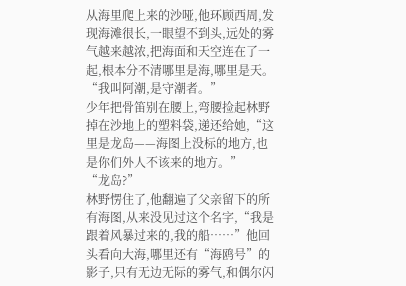从海里爬上来的沙哑,他环顾西周,发现海滩很长,一眼望不到头,远处的雾气越来越浓,把海面和天空连在了一起,根本分不清哪里是海,哪里是天。
“我叫阿潮,是守潮者。”
少年把骨笛别在腰上,弯腰捡起林野掉在沙地上的塑料袋,递还给她,“这里是龙岛——海图上没标的地方,也是你们外人不该来的地方。”
“龙岛?”
林野愣住了,他翻遍了父亲留下的所有海图,从来没见过这个名字,“我是跟着风暴过来的,我的船……”他回头看向大海,哪里还有“海鸥号”的影子,只有无边无际的雾气,和偶尔闪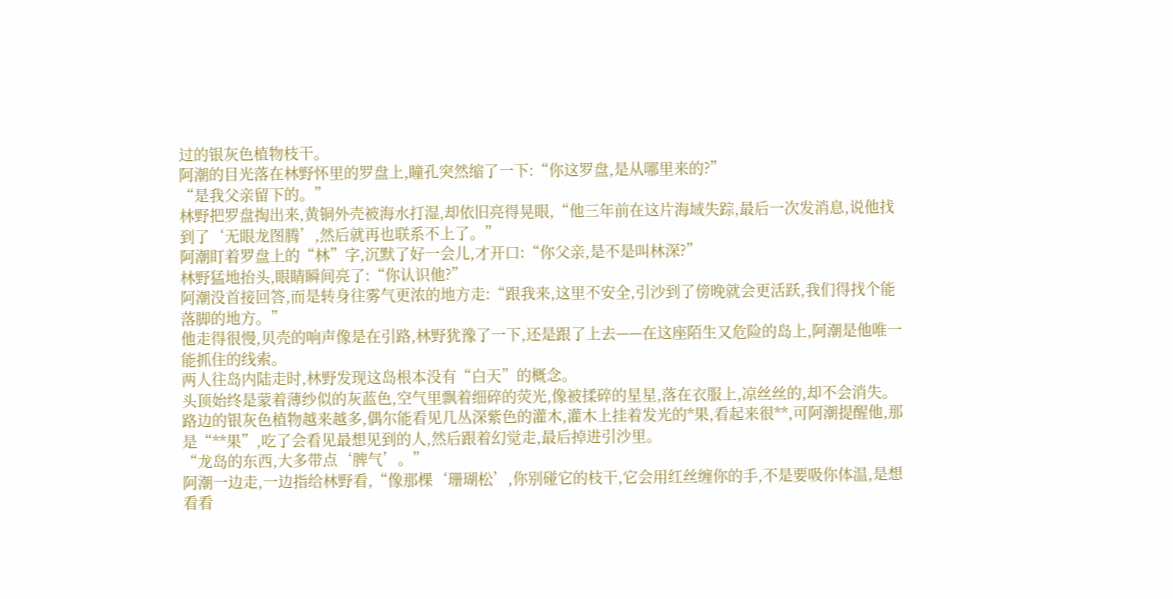过的银灰色植物枝干。
阿潮的目光落在林野怀里的罗盘上,瞳孔突然缩了一下:“你这罗盘,是从哪里来的?”
“是我父亲留下的。”
林野把罗盘掏出来,黄铜外壳被海水打湿,却依旧亮得晃眼,“他三年前在这片海域失踪,最后一次发消息,说他找到了‘无眼龙图腾’,然后就再也联系不上了。”
阿潮盯着罗盘上的“林”字,沉默了好一会儿,才开口:“你父亲,是不是叫林深?”
林野猛地抬头,眼睛瞬间亮了:“你认识他?”
阿潮没首接回答,而是转身往雾气更浓的地方走:“跟我来,这里不安全,引沙到了傍晚就会更活跃,我们得找个能落脚的地方。”
他走得很慢,贝壳的响声像是在引路,林野犹豫了一下,还是跟了上去——在这座陌生又危险的岛上,阿潮是他唯一能抓住的线索。
两人往岛内陆走时,林野发现这岛根本没有“白天”的概念。
头顶始终是蒙着薄纱似的灰蓝色,空气里飘着细碎的荧光,像被揉碎的星星,落在衣服上,凉丝丝的,却不会消失。
路边的银灰色植物越来越多,偶尔能看见几丛深紫色的灌木,灌木上挂着发光的*果,看起来很**,可阿潮提醒他,那是“**果”,吃了会看见最想见到的人,然后跟着幻觉走,最后掉进引沙里。
“龙岛的东西,大多带点‘脾气’。”
阿潮一边走,一边指给林野看,“像那棵‘珊瑚松’,你别碰它的枝干,它会用红丝缠你的手,不是要吸你体温,是想看看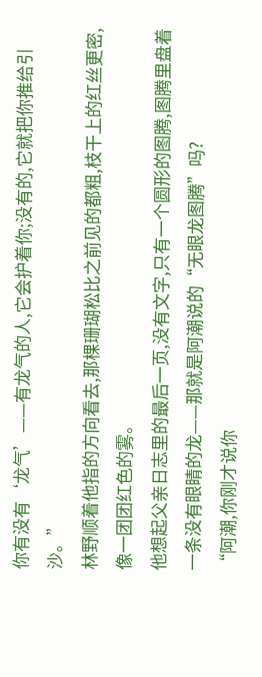你有没有‘龙气’——有龙气的人,它会护着你;没有的,它就把你推给引沙。”
林野顺着他指的方向看去,那棵珊瑚松比之前见的都粗,枝干上的红丝更密,像一团团红色的雾。
他想起父亲日志里的最后一页,没有文字,只有一个圆形的图腾,图腾里盘着一条没有眼睛的龙——那就是阿潮说的“无眼龙图腾”吗?
“阿潮,你刚才说你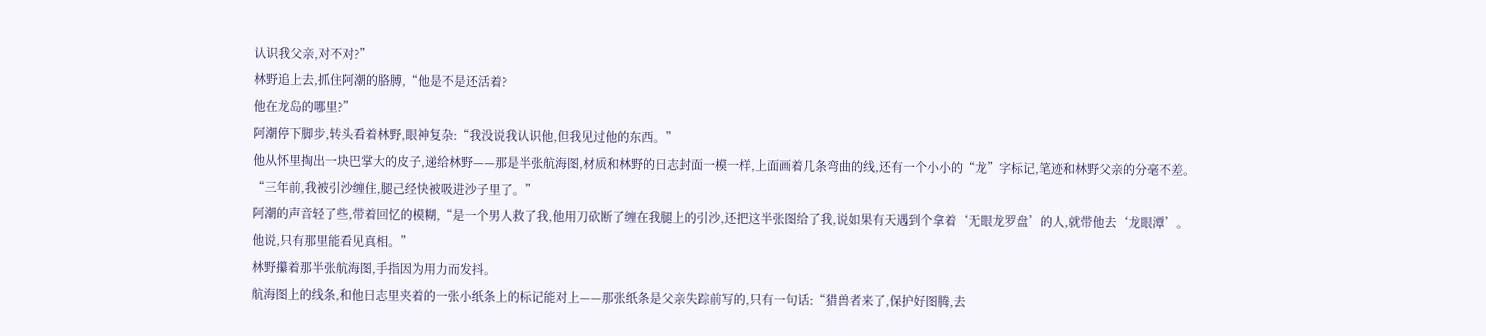认识我父亲,对不对?”
林野追上去,抓住阿潮的胳膊,“他是不是还活着?
他在龙岛的哪里?”
阿潮停下脚步,转头看着林野,眼神复杂:“我没说我认识他,但我见过他的东西。”
他从怀里掏出一块巴掌大的皮子,递给林野——那是半张航海图,材质和林野的日志封面一模一样,上面画着几条弯曲的线,还有一个小小的“龙”字标记,笔迹和林野父亲的分毫不差。
“三年前,我被引沙缠住,腿己经快被吸进沙子里了。”
阿潮的声音轻了些,带着回忆的模糊,“是一个男人救了我,他用刀砍断了缠在我腿上的引沙,还把这半张图给了我,说如果有天遇到个拿着‘无眼龙罗盘’的人,就带他去‘龙眼潭’。
他说,只有那里能看见真相。”
林野攥着那半张航海图,手指因为用力而发抖。
航海图上的线条,和他日志里夹着的一张小纸条上的标记能对上——那张纸条是父亲失踪前写的,只有一句话:“猎兽者来了,保护好图腾,去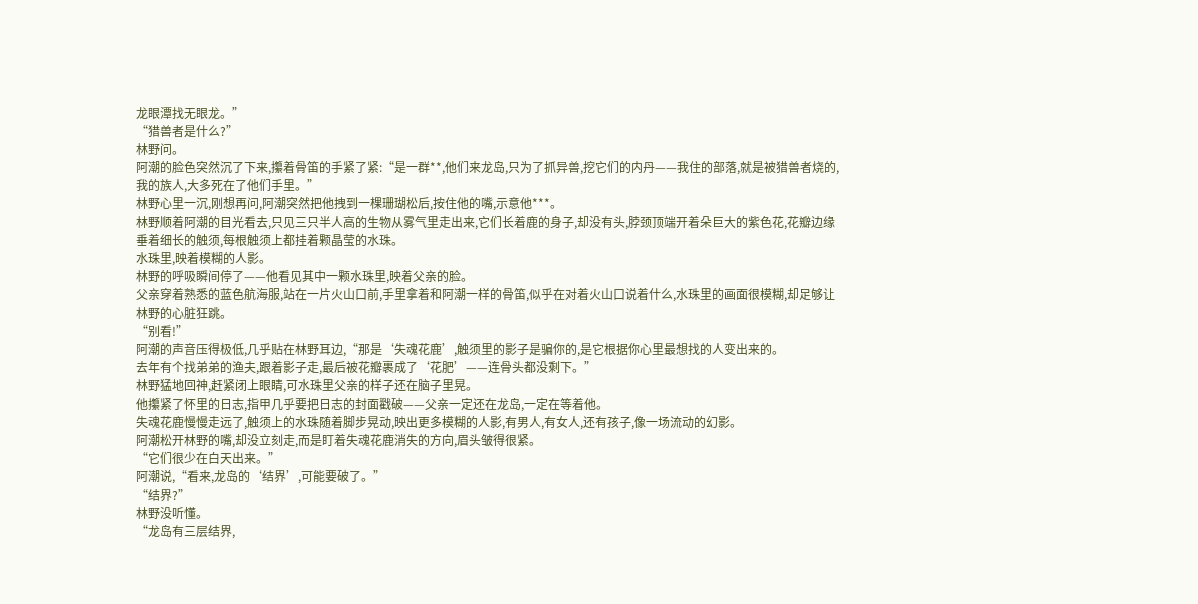龙眼潭找无眼龙。”
“猎兽者是什么?”
林野问。
阿潮的脸色突然沉了下来,攥着骨笛的手紧了紧:“是一群**,他们来龙岛,只为了抓异兽,挖它们的内丹——我住的部落,就是被猎兽者烧的,我的族人,大多死在了他们手里。”
林野心里一沉,刚想再问,阿潮突然把他拽到一棵珊瑚松后,按住他的嘴,示意他***。
林野顺着阿潮的目光看去,只见三只半人高的生物从雾气里走出来,它们长着鹿的身子,却没有头,脖颈顶端开着朵巨大的紫色花,花瓣边缘垂着细长的触须,每根触须上都挂着颗晶莹的水珠。
水珠里,映着模糊的人影。
林野的呼吸瞬间停了——他看见其中一颗水珠里,映着父亲的脸。
父亲穿着熟悉的蓝色航海服,站在一片火山口前,手里拿着和阿潮一样的骨笛,似乎在对着火山口说着什么,水珠里的画面很模糊,却足够让林野的心脏狂跳。
“别看!”
阿潮的声音压得极低,几乎贴在林野耳边,“那是‘失魂花鹿’,触须里的影子是骗你的,是它根据你心里最想找的人变出来的。
去年有个找弟弟的渔夫,跟着影子走,最后被花瓣裹成了‘花肥’——连骨头都没剩下。”
林野猛地回神,赶紧闭上眼睛,可水珠里父亲的样子还在脑子里晃。
他攥紧了怀里的日志,指甲几乎要把日志的封面戳破——父亲一定还在龙岛,一定在等着他。
失魂花鹿慢慢走远了,触须上的水珠随着脚步晃动,映出更多模糊的人影,有男人,有女人,还有孩子,像一场流动的幻影。
阿潮松开林野的嘴,却没立刻走,而是盯着失魂花鹿消失的方向,眉头皱得很紧。
“它们很少在白天出来。”
阿潮说,“看来,龙岛的‘结界’,可能要破了。”
“结界?”
林野没听懂。
“龙岛有三层结界,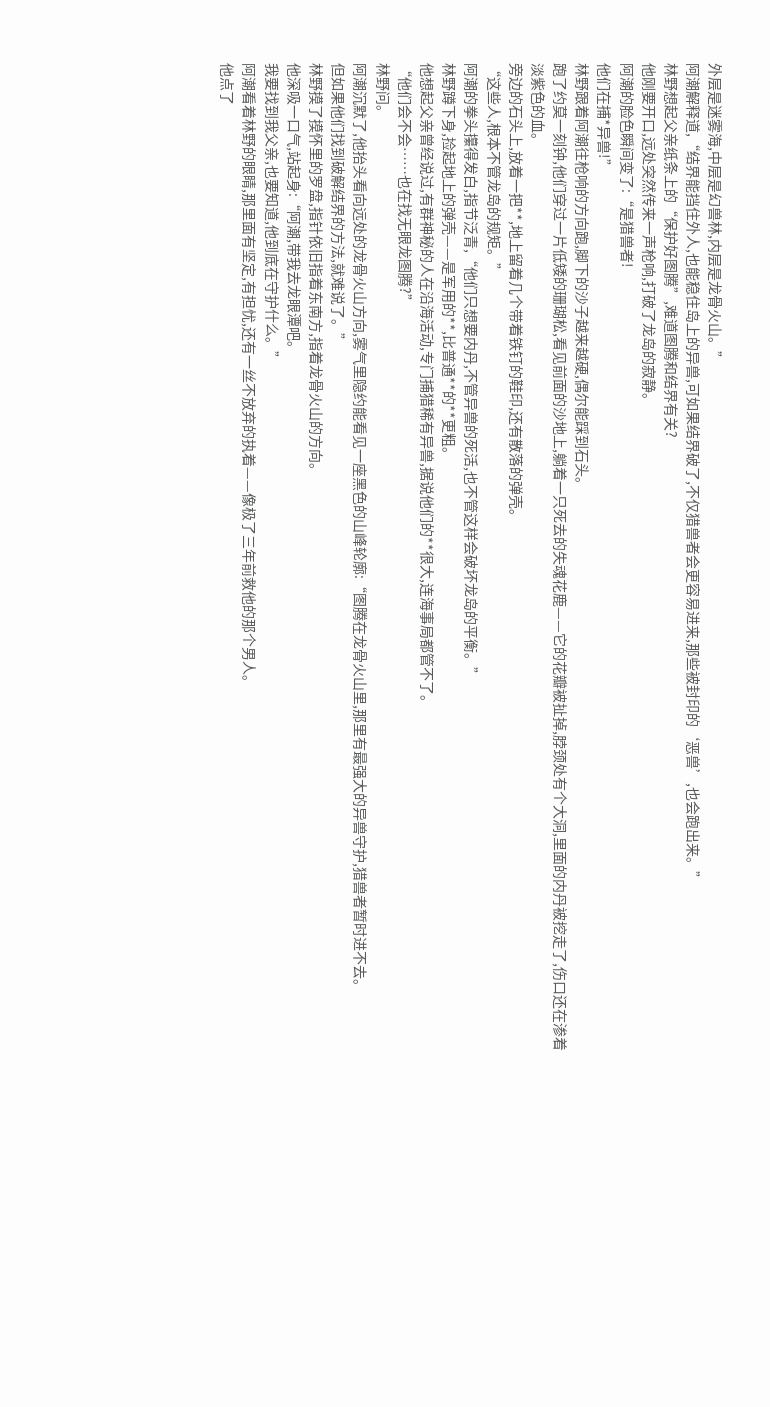外层是迷雾海,中层是幻兽林,内层是龙骨火山。”
阿潮解释道,“结界能挡住外人,也能稳住岛上的异兽,可如果结界破了,不仅猎兽者会更容易进来,那些被封印的‘恶兽’,也会跑出来。”
林野想起父亲纸条上的“保护好图腾”,难道图腾和结界有关?
他刚要开口,远处突然传来一声枪响,打破了龙岛的寂静。
阿潮的脸色瞬间变了:“是猎兽者!
他们在捕*异兽!”
林野跟着阿潮往枪响的方向跑,脚下的沙子越来越硬,偶尔能踩到石头。
跑了约莫一刻钟,他们穿过一片低矮的珊瑚松,看见前面的沙地上,躺着一只死去的失魂花鹿——它的花瓣被扯掉,脖颈处有个大洞,里面的内丹被挖走了,伤口还在渗着淡紫色的血。
旁边的石头上,放着一把**,地上留着几个带着铁钉的鞋印,还有散落的弹壳。
“这些人,根本不管龙岛的规矩。”
阿潮的拳头攥得发白,指节泛青,“他们只想要内丹,不管异兽的死活,也不管这样会破坏龙岛的平衡。”
林野蹲下身,捡起地上的弹壳——是军用的**,比普通**的**更粗。
他想起父亲曾经说过,有群神秘的人在沿海活动,专门捕猎稀有异兽,据说他们的**很大,连海事局都管不了。
“他们会不会……也在找无眼龙图腾?”
林野问。
阿潮沉默了,他抬头看向远处的龙骨火山方向,雾气里隐约能看见一座黑色的山峰轮廓:“图腾在龙骨火山里,那里有最强大的异兽守护,猎兽者暂时进不去。
但如果他们找到破解结界的方法,就难说了。”
林野摸了摸怀里的罗盘,指针依旧指着东南方,指着龙骨火山的方向。
他深吸一口气,站起身:“阿潮,带我去龙眼潭吧。
我要找到我父亲,也要知道,他到底在守护什么。”
阿潮看着林野的眼睛,那里面有坚定,有担忧,还有一丝不放弃的执着——像极了三年前救他的那个男人。
他点了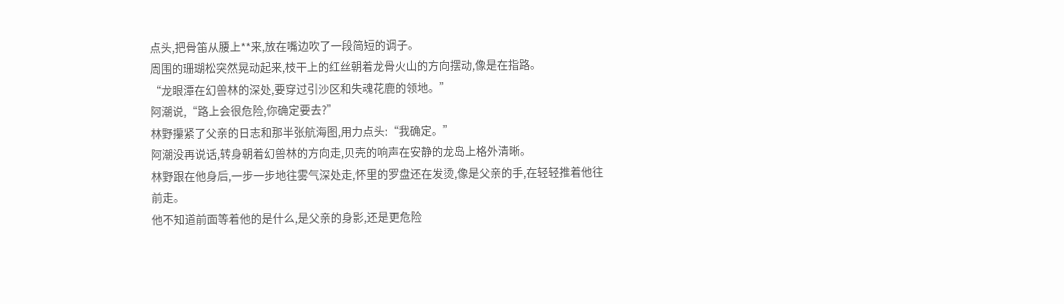点头,把骨笛从腰上**来,放在嘴边吹了一段简短的调子。
周围的珊瑚松突然晃动起来,枝干上的红丝朝着龙骨火山的方向摆动,像是在指路。
“龙眼潭在幻兽林的深处,要穿过引沙区和失魂花鹿的领地。”
阿潮说,“路上会很危险,你确定要去?”
林野攥紧了父亲的日志和那半张航海图,用力点头:“我确定。”
阿潮没再说话,转身朝着幻兽林的方向走,贝壳的响声在安静的龙岛上格外清晰。
林野跟在他身后,一步一步地往雾气深处走,怀里的罗盘还在发烫,像是父亲的手,在轻轻推着他往前走。
他不知道前面等着他的是什么,是父亲的身影,还是更危险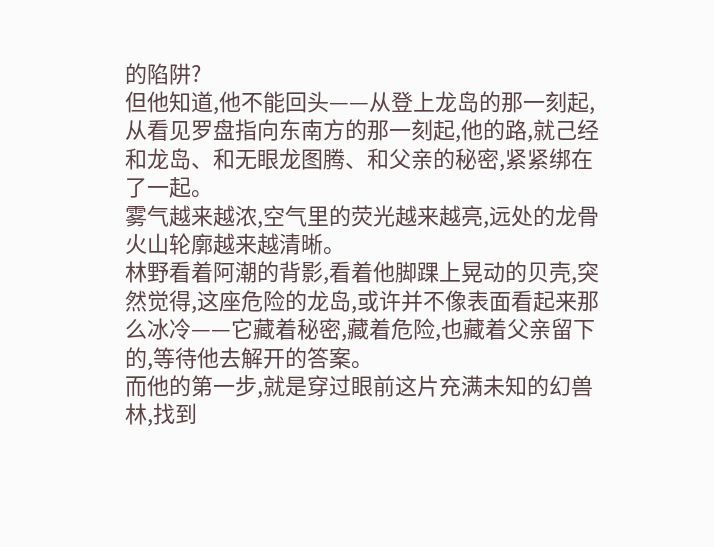的陷阱?
但他知道,他不能回头——从登上龙岛的那一刻起,从看见罗盘指向东南方的那一刻起,他的路,就己经和龙岛、和无眼龙图腾、和父亲的秘密,紧紧绑在了一起。
雾气越来越浓,空气里的荧光越来越亮,远处的龙骨火山轮廓越来越清晰。
林野看着阿潮的背影,看着他脚踝上晃动的贝壳,突然觉得,这座危险的龙岛,或许并不像表面看起来那么冰冷——它藏着秘密,藏着危险,也藏着父亲留下的,等待他去解开的答案。
而他的第一步,就是穿过眼前这片充满未知的幻兽林,找到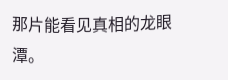那片能看见真相的龙眼潭。